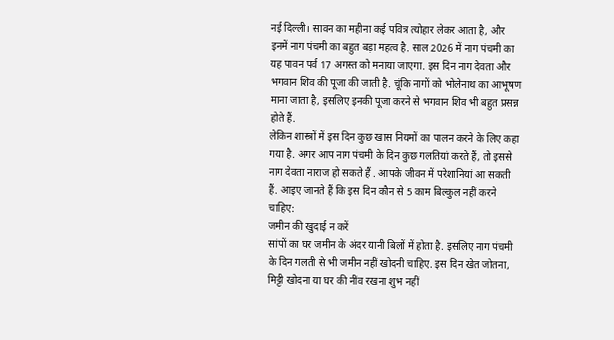नई दिल्ली। सावन का महीना कई पवित्र त्योहार लेकर आता है, और इनमें नाग पंचमी का बहुत बड़ा महत्व है. साल 2026 में नाग पंचमी का यह पावन पर्व 17 अगस्त को मनाया जाएगा. इस दिन नाग देवता और भगवान शिव की पूजा की जाती है. चूंकि नागों को भोलेनाथ का आभूषण माना जाता है, इसलिए इनकी पूजा करने से भगवान शिव भी बहुत प्रसन्न होते हैं.
लेकिन शास्त्रों में इस दिन कुछ खास नियमों का पालन करने के लिए कहा गया है. अगर आप नाग पंचमी के दिन कुछ गलतियां करते हैं, तो इससे नाग देवता नाराज हो सकते हैं . आपके जीवन में परेशानियां आ सकती हैं. आइए जानते हैं कि इस दिन कौन से 5 काम बिल्कुल नहीं करने चाहिए:
जमीन की खुदाई न करें
सांपों का घर जमीन के अंदर यानी बिलों में होता है. इसलिए नाग पंचमी के दिन गलती से भी जमीन नहीं खोदनी चाहिए. इस दिन खेत जोतना, मिट्टी खोदना या घर की नींव रखना शुभ नहीं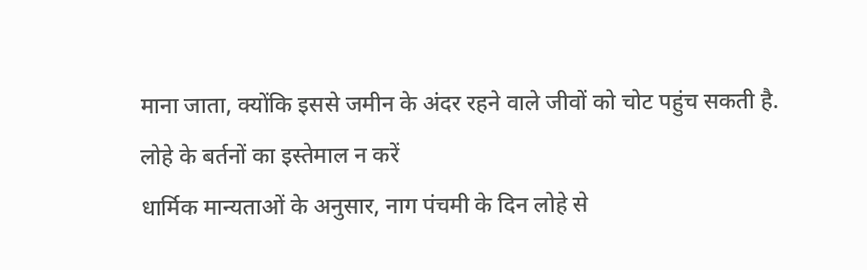माना जाता, क्योंकि इससे जमीन के अंदर रहने वाले जीवों को चोट पहुंच सकती है.
लोहे के बर्तनों का इस्तेमाल न करें
धार्मिक मान्यताओं के अनुसार, नाग पंचमी के दिन लोहे से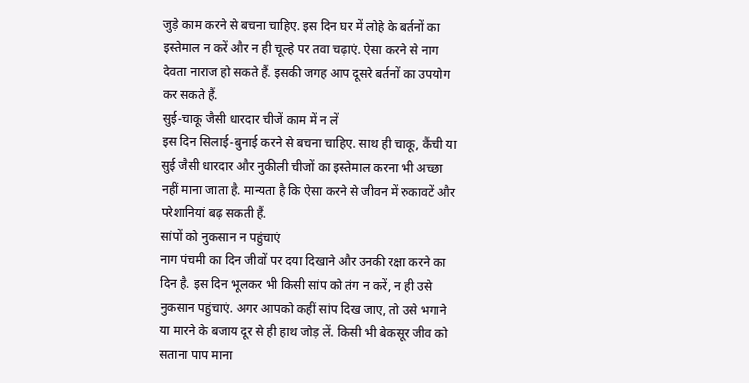जुड़े काम करने से बचना चाहिए. इस दिन घर में लोहे के बर्तनों का इस्तेमाल न करें और न ही चूल्हे पर तवा चढ़ाएं. ऐसा करने से नाग देवता नाराज हो सकते हैं. इसकी जगह आप दूसरे बर्तनों का उपयोग कर सकते हैं.
सुई-चाकू जैसी धारदार चीजें काम में न लें
इस दिन सिलाई-बुनाई करने से बचना चाहिए. साथ ही चाकू, कैंची या सुई जैसी धारदार और नुकीली चीजों का इस्तेमाल करना भी अच्छा नहीं माना जाता है. मान्यता है कि ऐसा करने से जीवन में रुकावटें और परेशानियां बढ़ सकती हैं.
सांपों को नुकसान न पहुंचाएं
नाग पंचमी का दिन जीवों पर दया दिखाने और उनकी रक्षा करने का दिन है. इस दिन भूलकर भी किसी सांप को तंग न करें, न ही उसे नुकसान पहुंचाएं. अगर आपको कहीं सांप दिख जाए, तो उसे भगाने या मारने के बजाय दूर से ही हाथ जोड़ लें. किसी भी बेकसूर जीव को सताना पाप माना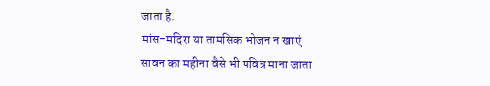जाता है.
मांस-मदिरा या तामसिक भोजन न खाएं
सावन का महीना वैसे भी पवित्र माना जाता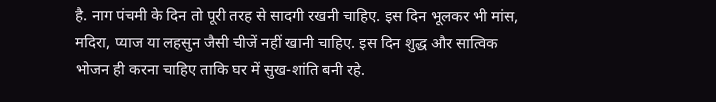है. नाग पंचमी के दिन तो पूरी तरह से सादगी रखनी चाहिए. इस दिन भूलकर भी मांस, मदिरा, प्याज या लहसुन जैसी चीजें नहीं खानी चाहिए. इस दिन शुद्ध और सात्विक भोजन ही करना चाहिए ताकि घर में सुख-शांति बनी रहे.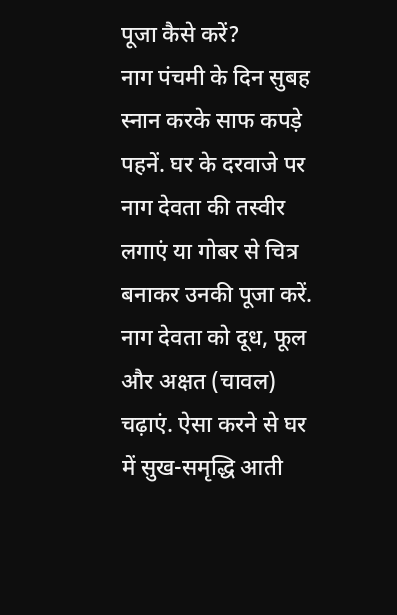पूजा कैसे करें?
नाग पंचमी के दिन सुबह स्नान करके साफ कपड़े पहनें. घर के दरवाजे पर नाग देवता की तस्वीर लगाएं या गोबर से चित्र बनाकर उनकी पूजा करें. नाग देवता को दूध, फूल और अक्षत (चावल) चढ़ाएं. ऐसा करने से घर में सुख-समृद्धि आती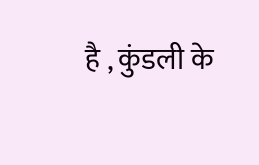है , कुंडली के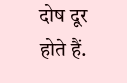दोष दूर होते हैं.